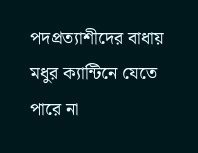পদপ্রত্যাশীদের বাধায় মধুর ক্যান্টিনে যেতে পারে না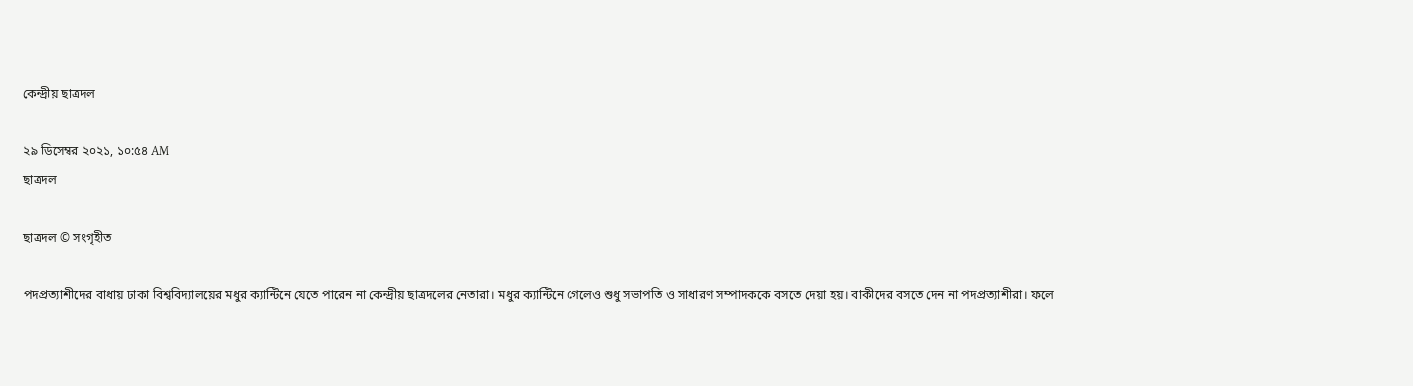কেন্দ্রীয় ছাত্রদল

২৯ ডিসেম্বর ২০২১, ১০:৫৪ AM
ছাত্রদল

ছাত্রদল © সংগৃহীত

পদপ্রত্যাশীদের বাধায় ঢাকা বিশ্ববিদ্যালয়ের মধুর ক্যান্টিনে যেতে পারেন না কেন্দ্রীয় ছাত্রদলের নেতারা। মধুর ক্যান্টিনে গেলেও শুধু সভাপতি ও সাধারণ সম্পাদককে বসতে দেয়া হয়। বাকীদের বসতে দেন না পদপ্রত্যাশীরা। ফলে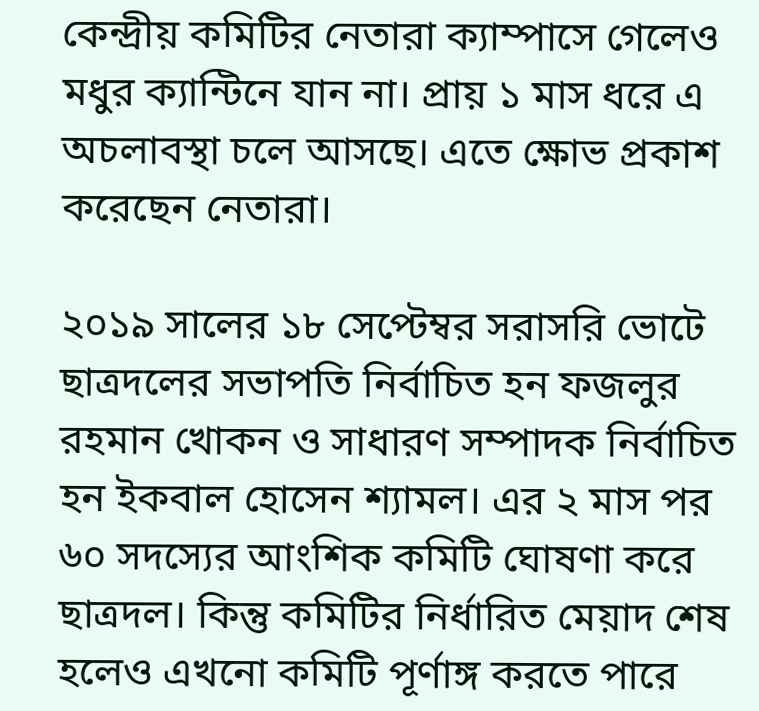কেন্দ্রীয় কমিটির নেতারা ক্যাম্পাসে গেলেও মধুর ক্যান্টিনে যান না। প্রায় ১ মাস ধরে এ অচলাবস্থা চলে আসছে। এতে ক্ষোভ প্রকাশ করেছেন নেতারা।

২০১৯ সালের ১৮ সেপ্টেম্বর সরাসরি ভোটে ছাত্রদলের সভাপতি নির্বাচিত হন ফজলুর রহমান খোকন ও সাধারণ সম্পাদক নির্বাচিত হন ইকবাল হোসেন শ্যামল। এর ২ মাস পর ৬০ সদস্যের আংশিক কমিটি ঘোষণা করে ছাত্রদল। কিন্তু কমিটির নির্ধারিত মেয়াদ শেষ হলেও এখনো কমিটি পূর্ণাঙ্গ করতে পারে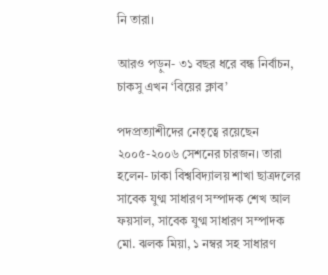নি তারা।

আরও পড়ুন- ৩১ বছর ধরে বন্ধ নির্বাচন, চাকসু এখন ‘বিয়ের ক্লাব’

পদপ্রত্যাশীদের নেতৃত্বে রয়েছেন ২০০৫-২০০৬ সেশনের চারজন। তারা হলেন- ঢাকা বিশ্ববিদ্যালয় শাখা ছাত্রদলের সাবেক যুগ্ম সাধারণ সম্পাদক শেখ আল ফয়সাল, সাবেক যুগ্ম সাধারণ সম্পাদক মো. ঝলক মিয়া, ১ নম্বর সহ সাধারণ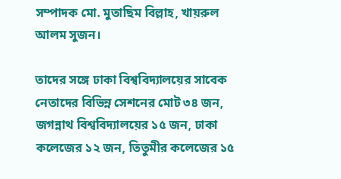সম্পাদক মো. মুতাছিম বিল্লাহ, খায়রুল আলম সুজন।

তাদের সঙ্গে ঢাকা বিশ্ববিদ্যালয়ের সাবেক নেতাদের বিভিন্ন সেশনের মোট ৩৪ জন, জগন্নাথ বিশ্ববিদ্যালয়ের ১৫ জন, ঢাকা কলেজের ১২ জন, তিতুমীর কলেজের ১৫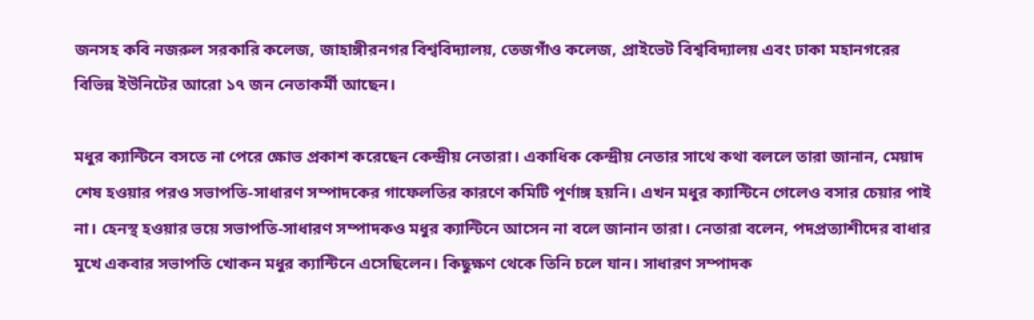জনসহ কবি নজরুল সরকারি কলেজ, জাহাঙ্গীরনগর বিশ্ববিদ্যালয়, তেজগাঁও কলেজ, প্রাইভেট বিশ্ববিদ্যালয় এবং ঢাকা মহানগরের বিভিন্ন ইউনিটের আরো ১৭ জন নেতাকর্মী আছেন।

মধুর ক্যান্টিনে বসতে না পেরে ক্ষোভ প্রকাশ করেছেন কেন্দ্রীয় নেতারা। একাধিক কেন্দ্রীয় নেতার সাথে কথা বললে তারা জানান, মেয়াদ শেষ হওয়ার পরও সভাপতি-সাধারণ সম্পাদকের গাফেলতির কারণে কমিটি পূর্ণাঙ্গ হয়নি। এখন মধুর ক্যান্টিনে গেলেও বসার চেয়ার পাই না। হেনস্থ হওয়ার ভয়ে সভাপতি-সাধারণ সম্পাদকও মধুর ক্যান্টিনে আসেন না বলে জানান তারা। নেতারা বলেন, পদপ্রত্যাশীদের বাধার মুখে একবার সভাপতি খোকন মধুর ক্যান্টিনে এসেছিলেন। কিছুক্ষণ থেকে তিনি চলে যান। সাধারণ সম্পাদক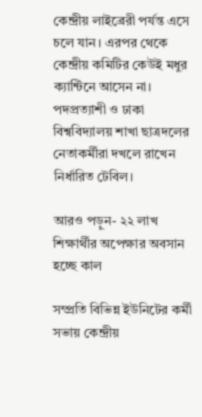কেন্দ্রীয় লাইব্রেরী পর্যন্ত এসে চলে যান। এরপর থেকে কেন্দ্রীয় কমিটির কেউই মধুর ক্যান্টিনে আসেন না। পদপ্রত্যাশী ও ঢাকা বিশ্ববিদ্যালয় শাখা ছাত্রদলের নেতাকর্মীরা দখলে রাখেন নির্ধারিত টেবিল।

আরও পড়ুন- ২২ লাখ শিক্ষার্থীর অপেক্ষার অবসান হচ্ছে কাল

সম্প্রতি বিভিন্ন ইউনিটের কর্মী সভায় কেন্দ্রীয়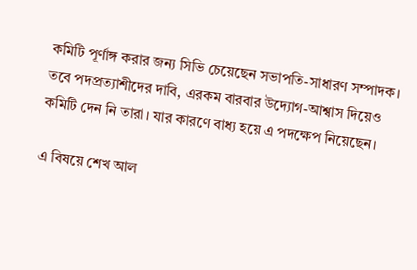কমিটি পূর্ণাঙ্গ করার জন্য সিভি চেয়েছেন সভাপতি-সাধারণ সম্পাদক। তবে পদপ্রত্যাশীদের দাবি, এরকম বারবার উদ্যোগ-আশ্বাস দিয়েও কমিটি দেন নি তারা। যার কারণে বাধ্য হয়ে এ পদক্ষেপ নিয়েছেন।

এ বিষয়ে শেখ আল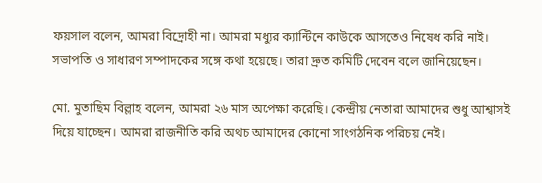ফয়সাল বলেন, আমরা বিদ্রোহী না। আমরা মধ্যুর ক্যান্টিনে কাউকে আসতেও নিষেধ করি নাই। সভাপতি ও সাধারণ সম্পাদকের সঙ্গে কথা হয়েছে। তারা দ্রুত কমিটি দেবেন বলে জানিয়েছেন।

মো. মুতাছিম বিল্লাহ বলেন, আমরা ২৬ মাস অপেক্ষা করেছি। কেন্দ্রীয় নেতারা আমাদের শুধু আশ্বাসই দিয়ে যাচ্ছেন। আমরা রাজনীতি করি অথচ আমাদের কোনো সাংগঠনিক পরিচয় নেই।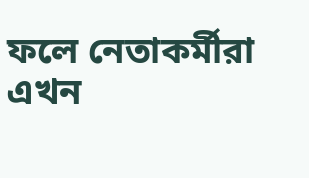ফলে নেতাকর্মীরা এখন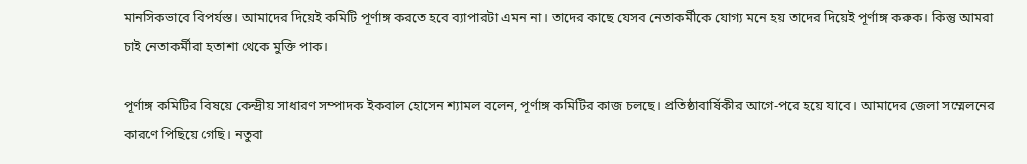মানসিকভাবে বিপর্যস্ত। আমাদের দিয়েই কমিটি পূর্ণাঙ্গ করতে হবে ব্যাপারটা এমন না। তাদের কাছে যেসব নেতাকর্মীকে যোগ্য মনে হয় তাদের দিয়েই পূর্ণাঙ্গ করুক। কিন্তু আমরা চাই নেতাকর্মীরা হতাশা থেকে মুক্তি পাক।

পূর্ণাঙ্গ কমিটির বিষয়ে কেন্দ্রীয় সাধারণ সম্পাদক ইকবাল হোসেন শ্যামল বলেন, পূর্ণাঙ্গ কমিটির কাজ চলছে। প্রতিষ্ঠাবার্ষিকীর আগে-পরে হয়ে যাবে। আমাদের জেলা সম্মেলনের কারণে পিছিয়ে গেছি। নতুবা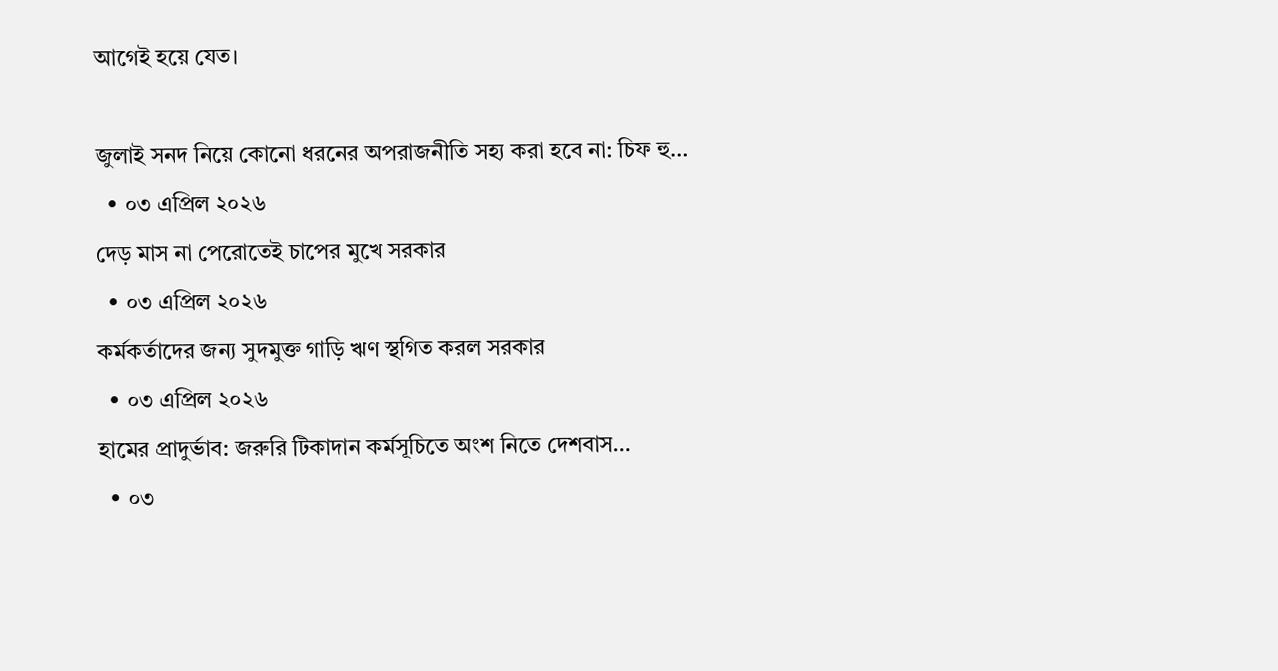আগেই হয়ে যেত।

জুলাই সনদ নিয়ে কোনো ধরনের অপরাজনীতি সহ্য করা হবে না: চিফ হু…
  • ০৩ এপ্রিল ২০২৬
দেড় মাস না পেরোতেই চাপের মুখে সরকার
  • ০৩ এপ্রিল ২০২৬
কর্মকর্তাদের জন্য সুদমুক্ত গাড়ি ঋণ স্থগিত করল সরকার
  • ০৩ এপ্রিল ২০২৬
হামের প্রাদুর্ভাব: জরুরি টিকাদান কর্মসূচিতে অংশ নিতে দেশবাস…
  • ০৩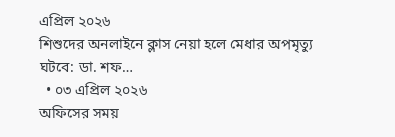এপ্রিল ২০২৬
শিশুদের অনলাইনে ক্লাস নেয়া হলে মেধার অপমৃত্যু ঘটবে: ডা. শফ…
  • ০৩ এপ্রিল ২০২৬
অফিসের সময়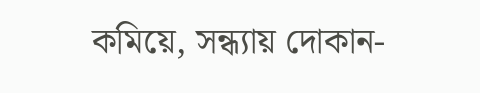কমিয়ে, সন্ধ্যায় দোকান-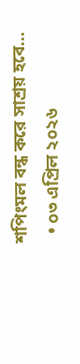শপিংমল বন্ধ করে সাশ্রয় হবে…
  • ০৩ এপ্রিল ২০২৬